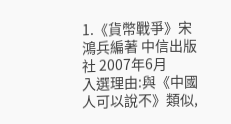1.《貨幣戰爭》宋鴻兵編著 中信出版社 2007年6月
入選理由:與《中國人可以說不》類似,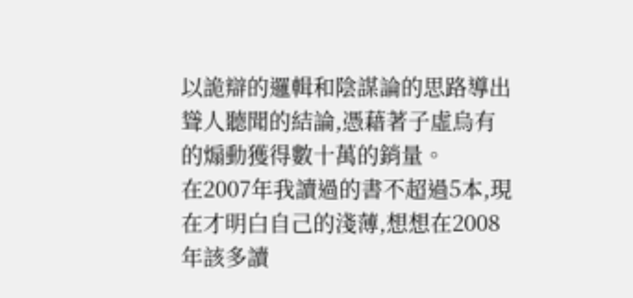以詭辯的邏輯和陰謀論的思路導出聳人聽聞的結論,憑藉著子虛烏有的煽動獲得數十萬的銷量。
在2007年我讀過的書不超過5本,現在才明白自己的淺薄,想想在2008年該多讀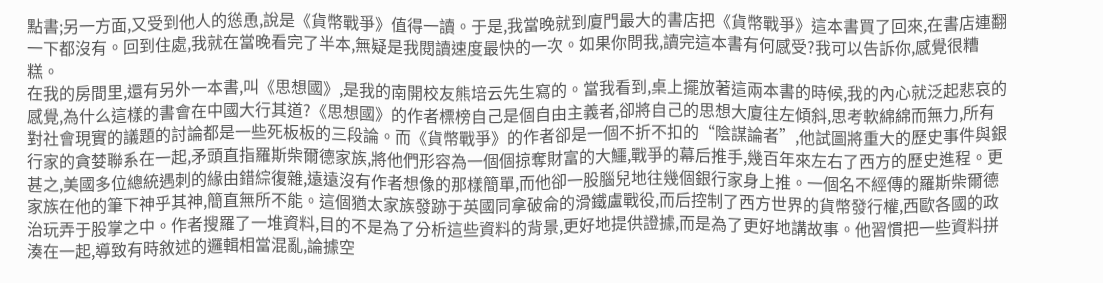點書;另一方面,又受到他人的慫恿,說是《貨幣戰爭》值得一讀。于是,我當晚就到廈門最大的書店把《貨幣戰爭》這本書買了回來,在書店連翻一下都沒有。回到住處,我就在當晚看完了半本,無疑是我閱讀速度最快的一次。如果你問我,讀完這本書有何感受?我可以告訴你,感覺很糟糕。
在我的房間里,還有另外一本書,叫《思想國》,是我的南開校友熊培云先生寫的。當我看到,桌上擺放著這兩本書的時候,我的內心就泛起悲哀的感覺,為什么這樣的書會在中國大行其道?《思想國》的作者標榜自己是個自由主義者,卻將自己的思想大廈往左傾斜,思考軟綿綿而無力,所有對社會現實的議題的討論都是一些死板板的三段論。而《貨幣戰爭》的作者卻是一個不折不扣的“陰謀論者”,他試圖將重大的歷史事件與銀行家的貪婪聯系在一起,矛頭直指羅斯柴爾德家族,將他們形容為一個個掠奪財富的大鱷,戰爭的幕后推手,幾百年來左右了西方的歷史進程。更甚之,美國多位總統遇刺的緣由錯綜復雜,遠遠沒有作者想像的那樣簡單,而他卻一股腦兒地往幾個銀行家身上推。一個名不經傳的羅斯柴爾德家族在他的筆下神乎其神,簡直無所不能。這個猶太家族發跡于英國同拿破侖的滑鐵盧戰役,而后控制了西方世界的貨幣發行權,西歐各國的政治玩弄于股掌之中。作者搜羅了一堆資料,目的不是為了分析這些資料的背景,更好地提供證據,而是為了更好地講故事。他習慣把一些資料拼湊在一起,導致有時敘述的邏輯相當混亂,論據空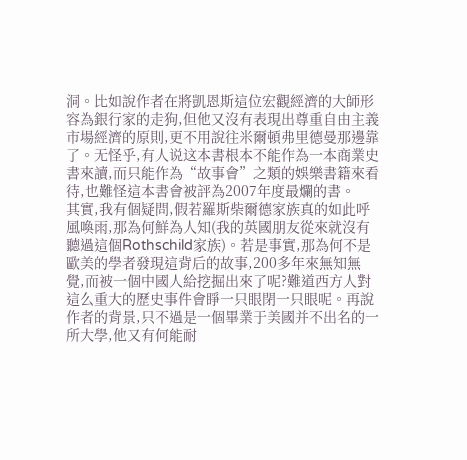洞。比如說作者在將凱恩斯這位宏觀經濟的大師形容為銀行家的走狗,但他又沒有表現出尊重自由主義市場經濟的原則,更不用說往米爾頓弗里德曼那邊靠了。无怪乎,有人说这本書根本不能作為一本商業史書來讀,而只能作為“故事會”之類的娛樂書籍來看待,也難怪這本書會被評為2007年度最爛的書。
其實,我有個疑問,假若羅斯柴爾德家族真的如此呼風喚雨,那為何鮮為人知(我的英國朋友從來就沒有聽過這個Rothschild家族)。若是事實,那為何不是歐美的學者發現這背后的故事,200多年來無知無覺,而被一個中國人給挖掘出來了呢?難道西方人對這么重大的歷史事件會睜一只眼閉一只眼呢。再說作者的背景,只不過是一個畢業于美國并不出名的一所大學,他又有何能耐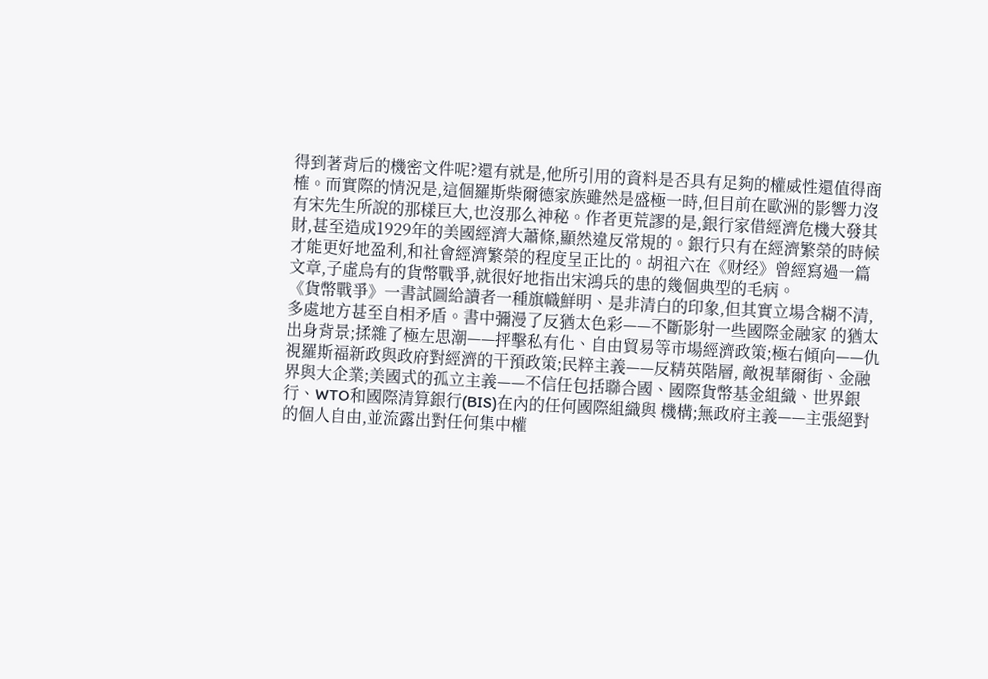得到著背后的機密文件呢?還有就是,他所引用的資料是否具有足夠的權威性還值得商榷。而實際的情況是,這個羅斯柴爾德家族雖然是盛極一時,但目前在歐洲的影響力沒有宋先生所說的那樣巨大,也沒那么神秘。作者更荒謬的是,銀行家借經濟危機大發其財,甚至造成1929年的美國經濟大蕭條,顯然違反常規的。銀行只有在經濟繁榮的時候才能更好地盈利,和社會經濟繁榮的程度呈正比的。胡祖六在《财经》曾經寫過一篇文章,子虛烏有的貨幣戰爭,就很好地指出宋鴻兵的患的幾個典型的毛病。
《貨幣戰爭》一書試圖給讀者一種旗幟鮮明、是非清白的印象,但其實立場含糊不清,多處地方甚至自相矛盾。書中彌漫了反猶太色彩——不斷影射一些國際金融家 的猶太出身背景;揉雜了極左思潮——抨擊私有化、自由貿易等市場經濟政策;極右傾向——仇視羅斯福新政與政府對經濟的干預政策;民粹主義——反精英階層, 敵視華爾街、金融界與大企業;美國式的孤立主義——不信任包括聯合國、國際貨幣基金組織、世界銀行、WTO和國際清算銀行(BIS)在內的任何國際組織與 機構;無政府主義——主張絕對的個人自由,並流露出對任何集中權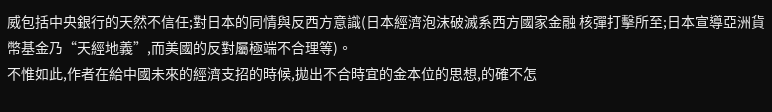威包括中央銀行的天然不信任;對日本的同情與反西方意識(日本經濟泡沫破滅系西方國家金融 核彈打擊所至;日本宣導亞洲貨幣基金乃“天經地義”,而美國的反對屬極端不合理等)。
不惟如此,作者在給中國未來的經濟支招的時候,拋出不合時宜的金本位的思想,的確不怎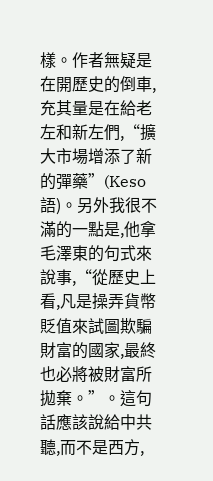樣。作者無疑是在開歷史的倒車,充其量是在給老左和新左們,“擴大市場增添了新的彈藥”(Keso 語)。另外我很不滿的一點是,他拿毛澤東的句式來說事,“從歷史上看,凡是操弄貨幣貶值來試圖欺騙財富的國家,最終也必將被財富所拋棄。”。這句話應該說給中共聽,而不是西方,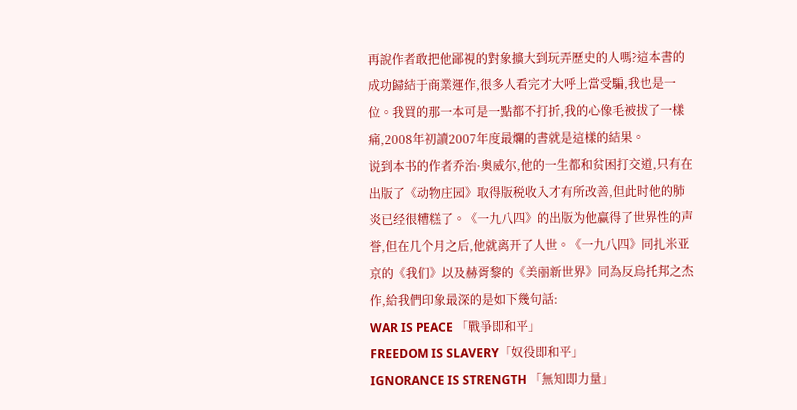再說作者敢把他鄙視的對象擴大到玩弄歷史的人嗎?這本書的成功歸結于商業運作,很多人看完才大呼上當受騙,我也是一位。我買的那一本可是一點都不打折,我的心像毛被拔了一樣痛,2008年初讀2007年度最爛的書就是這樣的結果。
说到本书的作者乔治·奥威尔,他的一生都和贫困打交道,只有在出版了《动物庄园》取得版税收入才有所改善,但此时他的肺炎已经很糟糕了。《一九八四》的出版为他赢得了世界性的声誉,但在几个月之后,他就离开了人世。《一九八四》同扎米亚京的《我们》以及赫胥黎的《美丽新世界》同為反烏托邦之杰作,給我們印象最深的是如下幾句話:
WAR IS PEACE 「戰爭即和平」
FREEDOM IS SLAVERY「奴役即和平」
IGNORANCE IS STRENGTH 「無知即力量」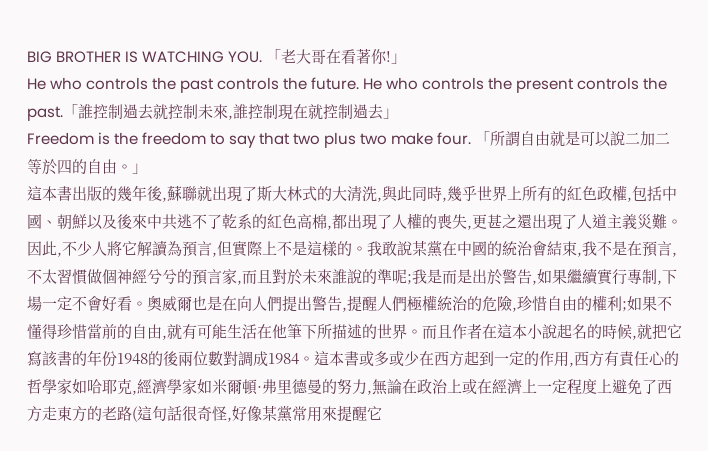BIG BROTHER IS WATCHING YOU. 「老大哥在看著你!」
He who controls the past controls the future. He who controls the present controls the past.「誰控制過去就控制未來,誰控制現在就控制過去」
Freedom is the freedom to say that two plus two make four. 「所謂自由就是可以說二加二等於四的自由。」
這本書出版的幾年後,蘇聯就出現了斯大林式的大清洗,與此同時,幾乎世界上所有的紅色政權,包括中國、朝鮮以及後來中共逃不了乾系的紅色高棉,都出現了人權的喪失,更甚之還出現了人道主義災難。因此,不少人將它解讀為預言,但實際上不是這樣的。我敢說某黨在中國的統治會結束,我不是在預言,不太習慣做個神經兮兮的預言家,而且對於未來誰說的準呢;我是而是出於警告,如果繼續實行專制,下場一定不會好看。奧威爾也是在向人們提出警告,提醒人們極權統治的危險,珍惜自由的權利;如果不懂得珍惜當前的自由,就有可能生活在他筆下所描述的世界。而且作者在這本小說起名的時候,就把它寫該書的年份1948的後兩位數對調成1984。這本書或多或少在西方起到一定的作用,西方有責任心的哲學家如哈耶克,經濟學家如米爾頓·弗里德曼的努力,無論在政治上或在經濟上一定程度上避免了西方走東方的老路(這句話很奇怪,好像某黨常用來提醒它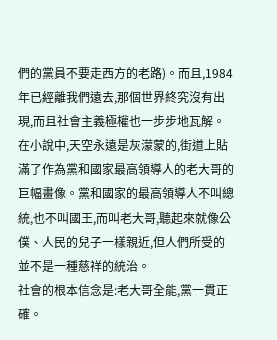們的黨員不要走西方的老路)。而且,1984年已經離我們遠去,那個世界終究沒有出現,而且社會主義極權也一步步地瓦解。
在小說中,天空永遠是灰濛蒙的,街道上貼滿了作為黨和國家最高領導人的老大哥的巨幅畫像。黨和國家的最高領導人不叫總統,也不叫國王,而叫老大哥,聽起來就像公僕、人民的兒子一樣親近,但人們所受的並不是一種慈祥的統治。
社會的根本信念是:老大哥全能,黨一貫正確。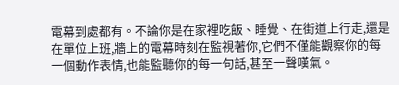電幕到處都有。不論你是在家裡吃飯、睡覺、在街道上行走,還是在單位上班,牆上的電幕時刻在監視著你,它們不僅能觀察你的每一個動作表情,也能監聽你的每一句話,甚至一聲嘆氣。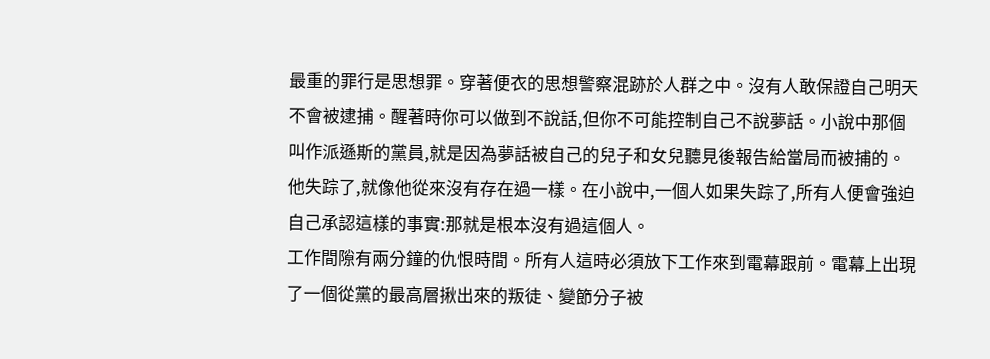最重的罪行是思想罪。穿著便衣的思想警察混跡於人群之中。沒有人敢保證自己明天不會被逮捕。醒著時你可以做到不說話,但你不可能控制自己不說夢話。小說中那個叫作派遜斯的黨員,就是因為夢話被自己的兒子和女兒聽見後報告給當局而被捕的。他失踪了,就像他從來沒有存在過一樣。在小說中,一個人如果失踪了,所有人便會強迫自己承認這樣的事實:那就是根本沒有過這個人。
工作間隙有兩分鐘的仇恨時間。所有人這時必須放下工作來到電幕跟前。電幕上出現了一個從黨的最高層揪出來的叛徒、變節分子被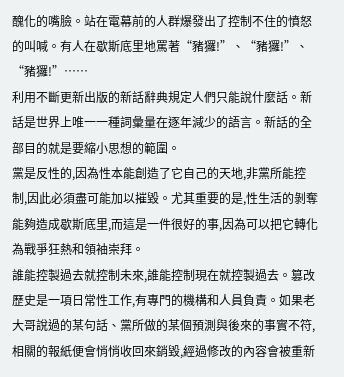醜化的嘴臉。站在電幕前的人群爆發出了控制不住的憤怒的叫喊。有人在歇斯底里地罵著“豬玀!”、“豬玀!”、“豬玀!”……
利用不斷更新出版的新話辭典規定人們只能說什麼話。新話是世界上唯一一種詞彙量在逐年減少的語言。新話的全部目的就是要縮小思想的範圍。
黨是反性的,因為性本能創造了它自己的天地,非黨所能控制,因此必須盡可能加以摧毀。尤其重要的是,性生活的剝奪能夠造成歇斯底里,而這是一件很好的事,因為可以把它轉化為戰爭狂熱和領袖崇拜。
誰能控製過去就控制未來,誰能控制現在就控製過去。篡改歷史是一項日常性工作,有專門的機構和人員負責。如果老大哥說過的某句話、黨所做的某個預測與後來的事實不符,相關的報紙便會悄悄收回來銷毀,經過修改的內容會被重新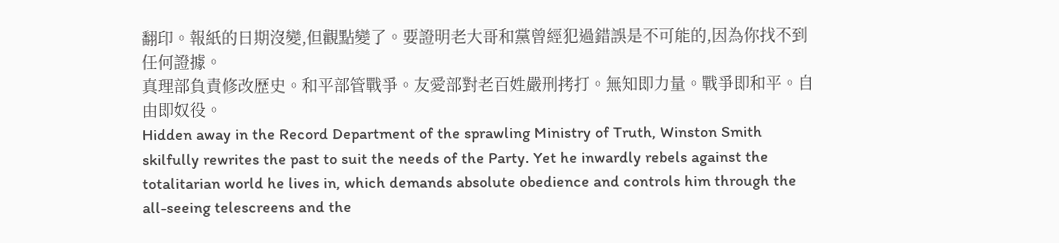翻印。報紙的日期沒變,但觀點變了。要證明老大哥和黨曾經犯過錯誤是不可能的,因為你找不到任何證據。
真理部負責修改歷史。和平部管戰爭。友愛部對老百姓嚴刑拷打。無知即力量。戰爭即和平。自由即奴役。
Hidden away in the Record Department of the sprawling Ministry of Truth, Winston Smith skilfully rewrites the past to suit the needs of the Party. Yet he inwardly rebels against the totalitarian world he lives in, which demands absolute obedience and controls him through the all-seeing telescreens and the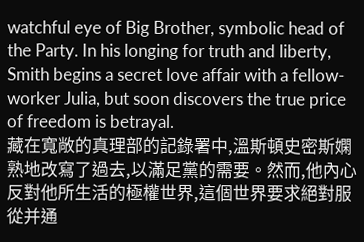watchful eye of Big Brother, symbolic head of the Party. In his longing for truth and liberty, Smith begins a secret love affair with a fellow-worker Julia, but soon discovers the true price of freedom is betrayal.
藏在寬敞的真理部的記錄署中,溫斯頓史密斯嫻熟地改寫了過去,以滿足黨的需要。然而,他內心反對他所生活的極權世界,這個世界要求絕對服從并通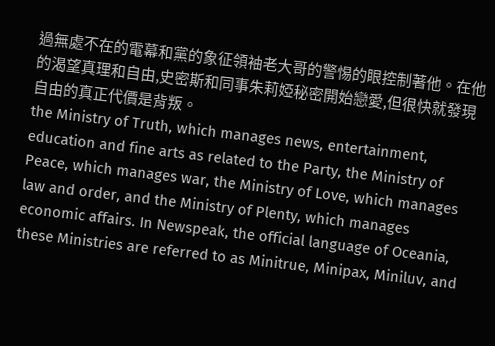過無處不在的電幕和黨的象征領袖老大哥的警惕的眼控制著他。在他的渴望真理和自由,史密斯和同事朱莉婭秘密開始戀愛,但很快就發現自由的真正代價是背叛。
the Ministry of Truth, which manages news, entertainment, education and fine arts as related to the Party, the Ministry of Peace, which manages war, the Ministry of Love, which manages law and order, and the Ministry of Plenty, which manages economic affairs. In Newspeak, the official language of Oceania, these Ministries are referred to as Minitrue, Minipax, Miniluv, and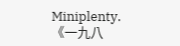Miniplenty.
《一九八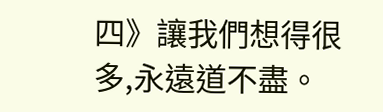四》讓我們想得很多,永遠道不盡。